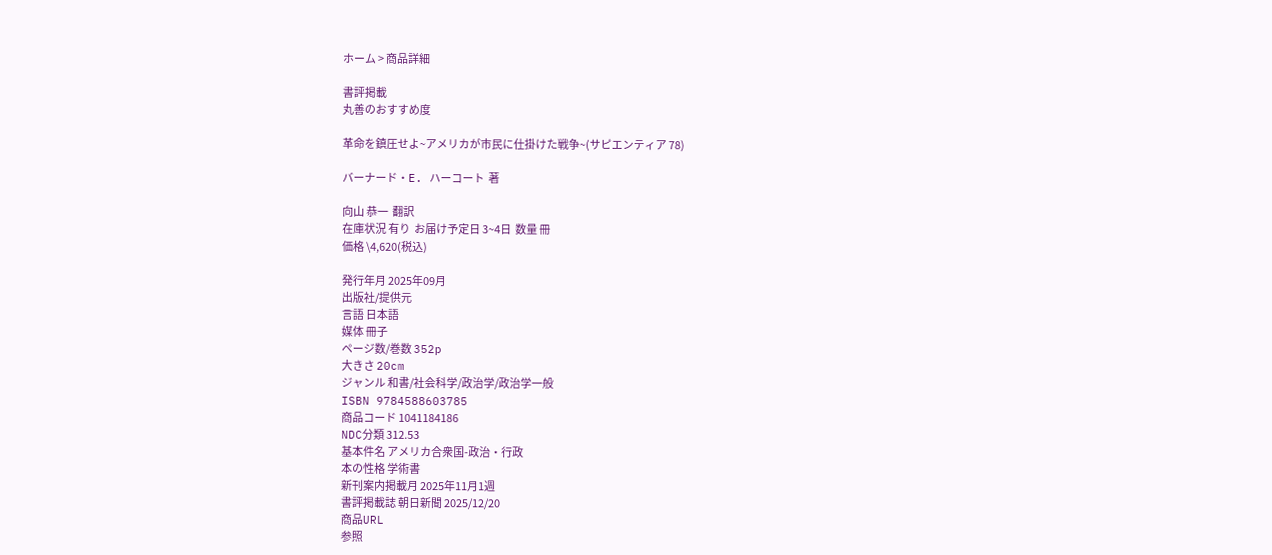ホーム > 商品詳細

書評掲載
丸善のおすすめ度

革命を鎮圧せよ~アメリカが市民に仕掛けた戦争~(サピエンティア 78)

バーナード・E. ハーコート  著

向山 恭一  翻訳
在庫状況 有り  お届け予定日 3~4日  数量 冊
価格 \4,620(税込)

発行年月 2025年09月
出版社/提供元
言語 日本語
媒体 冊子
ページ数/巻数 352p
大きさ 20cm
ジャンル 和書/社会科学/政治学/政治学一般
ISBN 9784588603785
商品コード 1041184186
NDC分類 312.53
基本件名 アメリカ合衆国-政治・行政
本の性格 学術書
新刊案内掲載月 2025年11月1週
書評掲載誌 朝日新聞 2025/12/20
商品URL
参照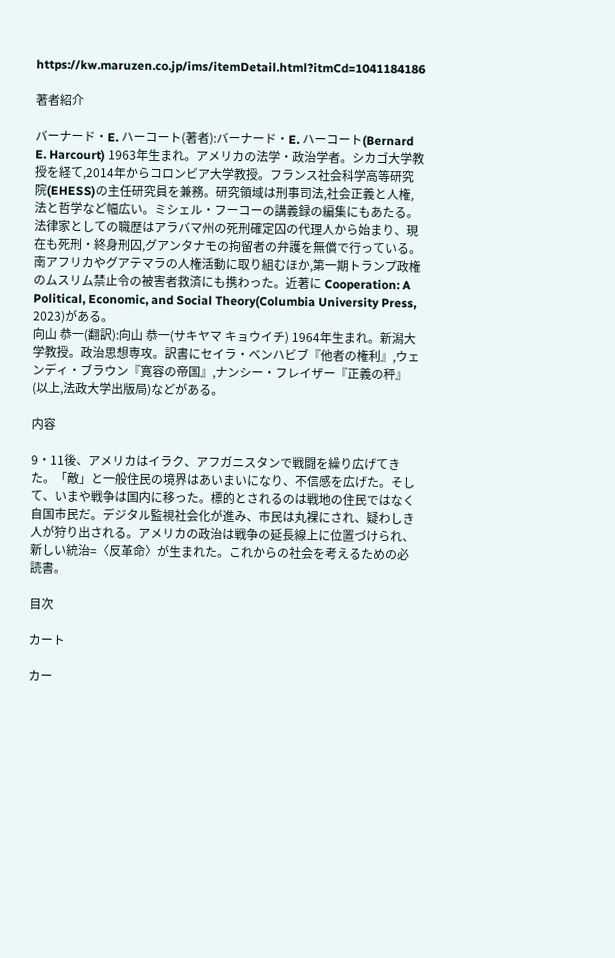https://kw.maruzen.co.jp/ims/itemDetail.html?itmCd=1041184186

著者紹介

バーナード・E. ハーコート(著者):バーナード・E. ハーコート(Bernard E. Harcourt) 1963年生まれ。アメリカの法学・政治学者。シカゴ大学教授を経て,2014年からコロンビア大学教授。フランス社会科学高等研究院(EHESS)の主任研究員を兼務。研究領域は刑事司法,社会正義と人権,法と哲学など幅広い。ミシェル・フーコーの講義録の編集にもあたる。法律家としての職歴はアラバマ州の死刑確定囚の代理人から始まり、現在も死刑・終身刑囚,グアンタナモの拘留者の弁護を無償で行っている。南アフリカやグアテマラの人権活動に取り組むほか,第一期トランプ政権のムスリム禁止令の被害者救済にも携わった。近著に Cooperation: A Political, Economic, and Social Theory(Columbia University Press, 2023)がある。
向山 恭一(翻訳):向山 恭一(サキヤマ キョウイチ) 1964年生まれ。新潟大学教授。政治思想専攻。訳書にセイラ・ベンハビブ『他者の権利』,ウェンディ・ブラウン『寛容の帝国』,ナンシー・フレイザー『正義の秤』(以上,法政大学出版局)などがある。

内容

9・11後、アメリカはイラク、アフガニスタンで戦闘を繰り広げてきた。「敵」と一般住民の境界はあいまいになり、不信感を広げた。そして、いまや戦争は国内に移った。標的とされるのは戦地の住民ではなく自国市民だ。デジタル監視社会化が進み、市民は丸裸にされ、疑わしき人が狩り出される。アメリカの政治は戦争の延長線上に位置づけられ、新しい統治=〈反革命〉が生まれた。これからの社会を考えるための必読書。

目次

カート

カー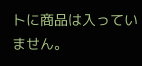トに商品は入っていません。